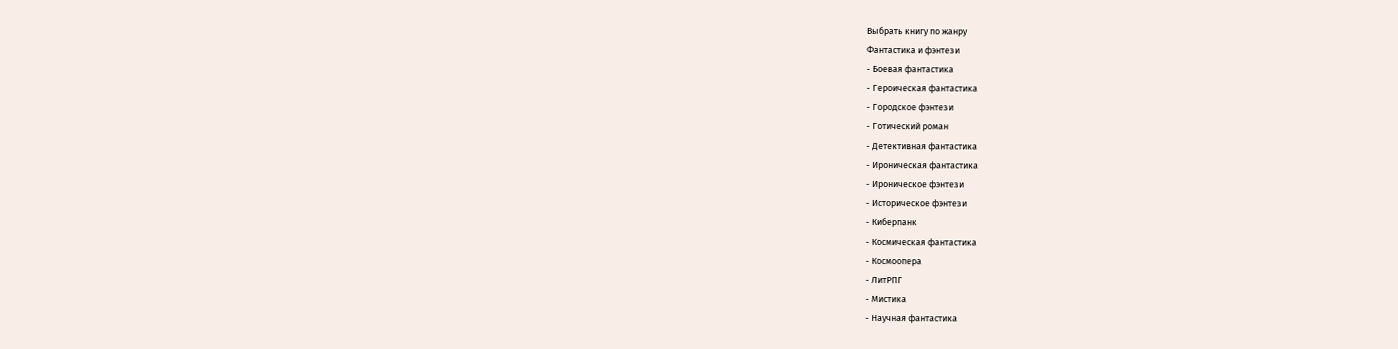Выбрать книгу по жанру
Фантастика и фэнтези
- Боевая фантастика
- Героическая фантастика
- Городское фэнтези
- Готический роман
- Детективная фантастика
- Ироническая фантастика
- Ироническое фэнтези
- Историческое фэнтези
- Киберпанк
- Космическая фантастика
- Космоопера
- ЛитРПГ
- Мистика
- Научная фантастика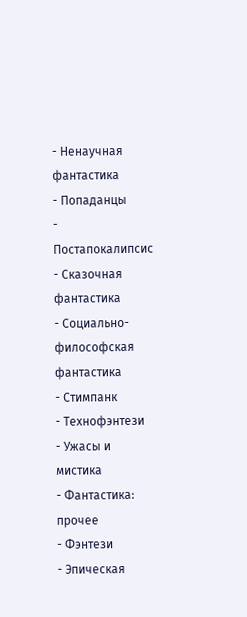- Ненаучная фантастика
- Попаданцы
- Постапокалипсис
- Сказочная фантастика
- Социально-философская фантастика
- Стимпанк
- Технофэнтези
- Ужасы и мистика
- Фантастика: прочее
- Фэнтези
- Эпическая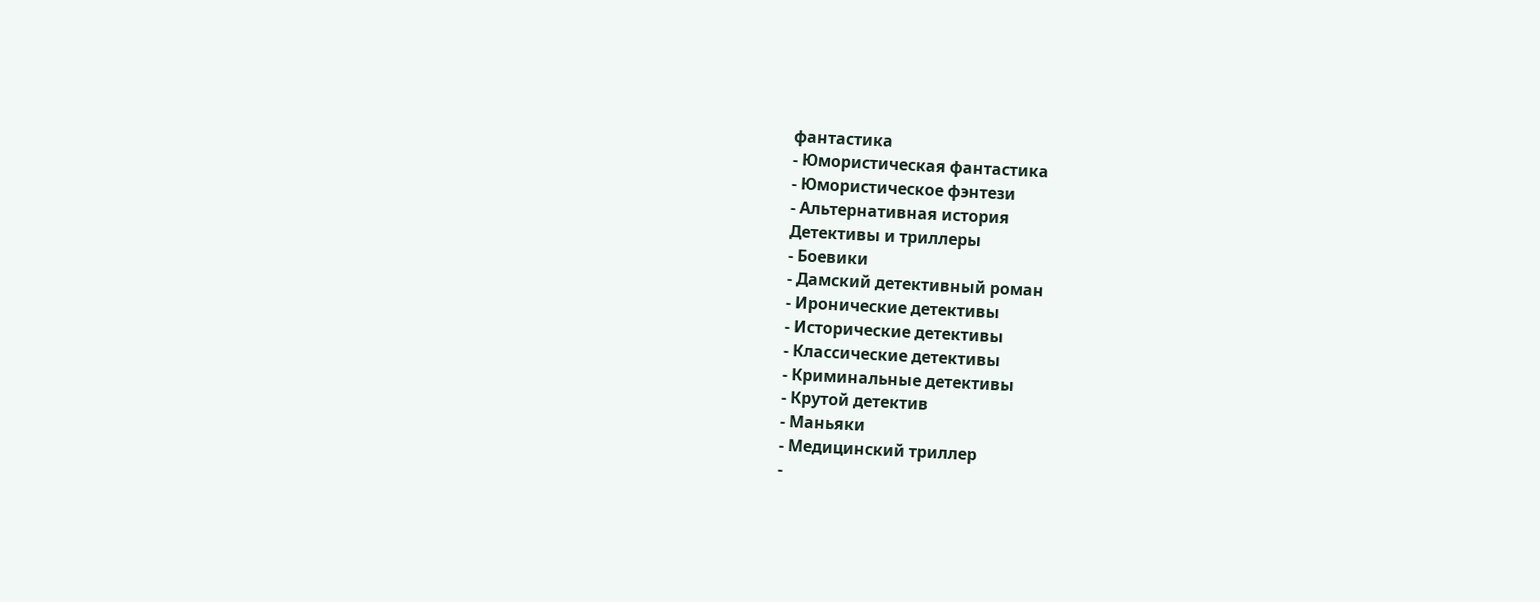фантастика
- Юмористическая фантастика
- Юмористическое фэнтези
- Альтернативная история
Детективы и триллеры
- Боевики
- Дамский детективный роман
- Иронические детективы
- Исторические детективы
- Классические детективы
- Криминальные детективы
- Крутой детектив
- Маньяки
- Медицинский триллер
-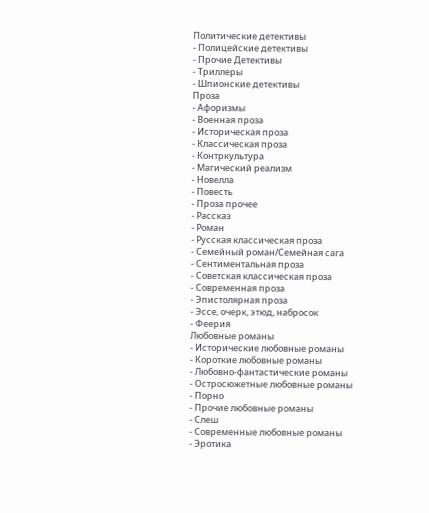Политические детективы
- Полицейские детективы
- Прочие Детективы
- Триллеры
- Шпионские детективы
Проза
- Афоризмы
- Военная проза
- Историческая проза
- Классическая проза
- Контркультура
- Магический реализм
- Новелла
- Повесть
- Проза прочее
- Рассказ
- Роман
- Русская классическая проза
- Семейный роман/Семейная сага
- Сентиментальная проза
- Советская классическая проза
- Современная проза
- Эпистолярная проза
- Эссе, очерк, этюд, набросок
- Феерия
Любовные романы
- Исторические любовные романы
- Короткие любовные романы
- Любовно-фантастические романы
- Остросюжетные любовные романы
- Порно
- Прочие любовные романы
- Слеш
- Современные любовные романы
- Эротика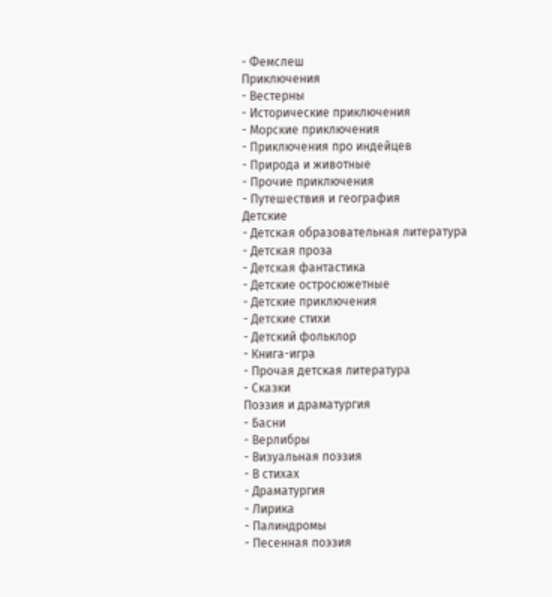- Фемслеш
Приключения
- Вестерны
- Исторические приключения
- Морские приключения
- Приключения про индейцев
- Природа и животные
- Прочие приключения
- Путешествия и география
Детские
- Детская образовательная литература
- Детская проза
- Детская фантастика
- Детские остросюжетные
- Детские приключения
- Детские стихи
- Детский фольклор
- Книга-игра
- Прочая детская литература
- Сказки
Поэзия и драматургия
- Басни
- Верлибры
- Визуальная поэзия
- В стихах
- Драматургия
- Лирика
- Палиндромы
- Песенная поэзия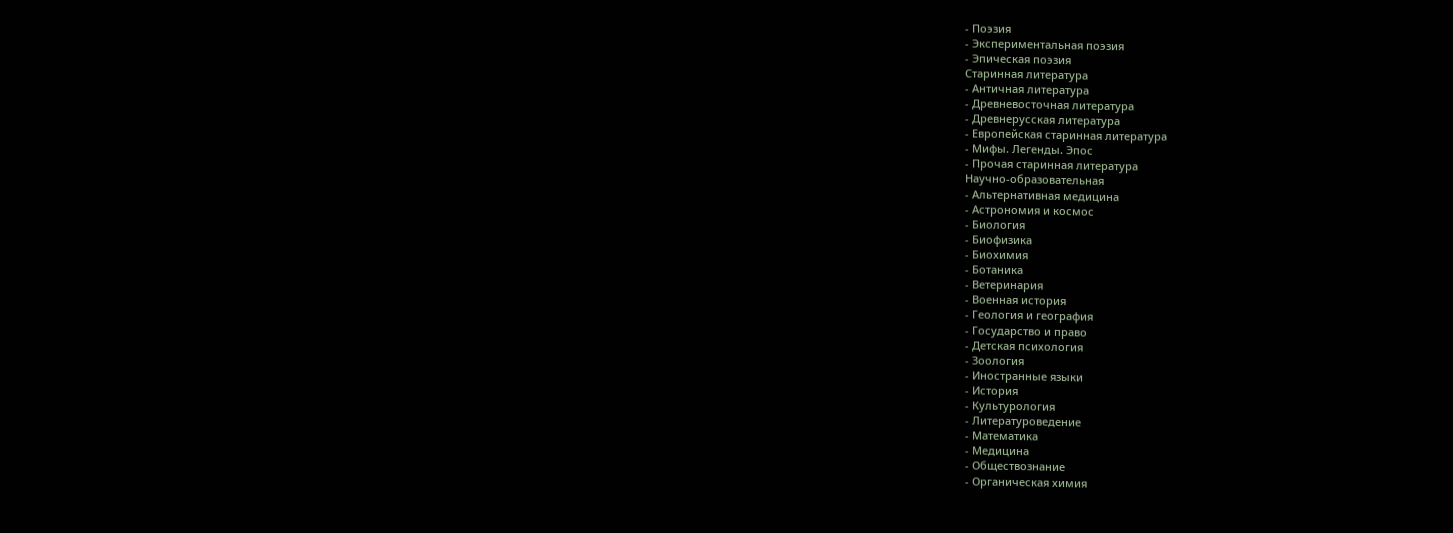- Поэзия
- Экспериментальная поэзия
- Эпическая поэзия
Старинная литература
- Античная литература
- Древневосточная литература
- Древнерусская литература
- Европейская старинная литература
- Мифы. Легенды. Эпос
- Прочая старинная литература
Научно-образовательная
- Альтернативная медицина
- Астрономия и космос
- Биология
- Биофизика
- Биохимия
- Ботаника
- Ветеринария
- Военная история
- Геология и география
- Государство и право
- Детская психология
- Зоология
- Иностранные языки
- История
- Культурология
- Литературоведение
- Математика
- Медицина
- Обществознание
- Органическая химия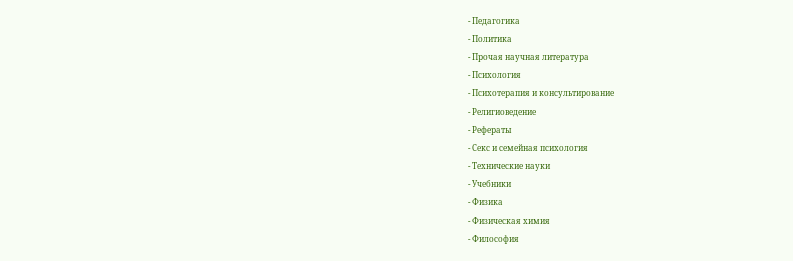- Педагогика
- Политика
- Прочая научная литература
- Психология
- Психотерапия и консультирование
- Религиоведение
- Рефераты
- Секс и семейная психология
- Технические науки
- Учебники
- Физика
- Физическая химия
- Философия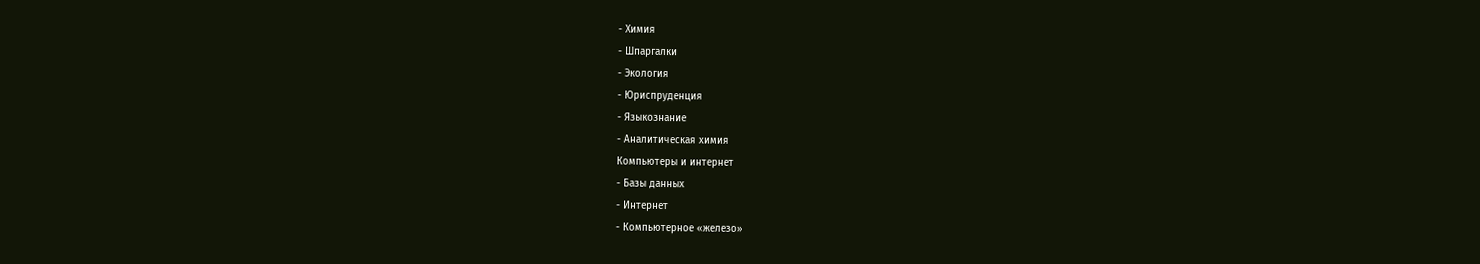- Химия
- Шпаргалки
- Экология
- Юриспруденция
- Языкознание
- Аналитическая химия
Компьютеры и интернет
- Базы данных
- Интернет
- Компьютерное «железо»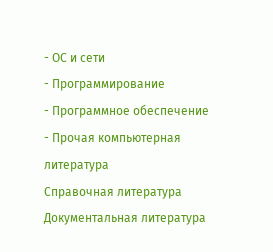- ОС и сети
- Программирование
- Программное обеспечение
- Прочая компьютерная литература
Справочная литература
Документальная литература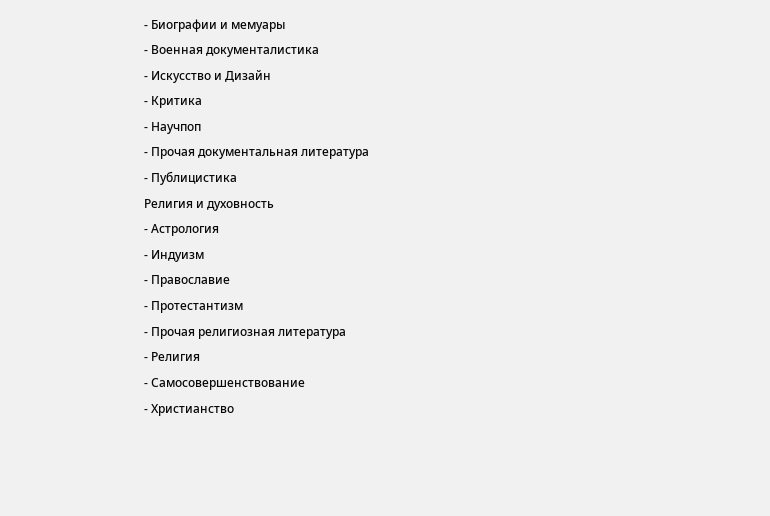- Биографии и мемуары
- Военная документалистика
- Искусство и Дизайн
- Критика
- Научпоп
- Прочая документальная литература
- Публицистика
Религия и духовность
- Астрология
- Индуизм
- Православие
- Протестантизм
- Прочая религиозная литература
- Религия
- Самосовершенствование
- Христианство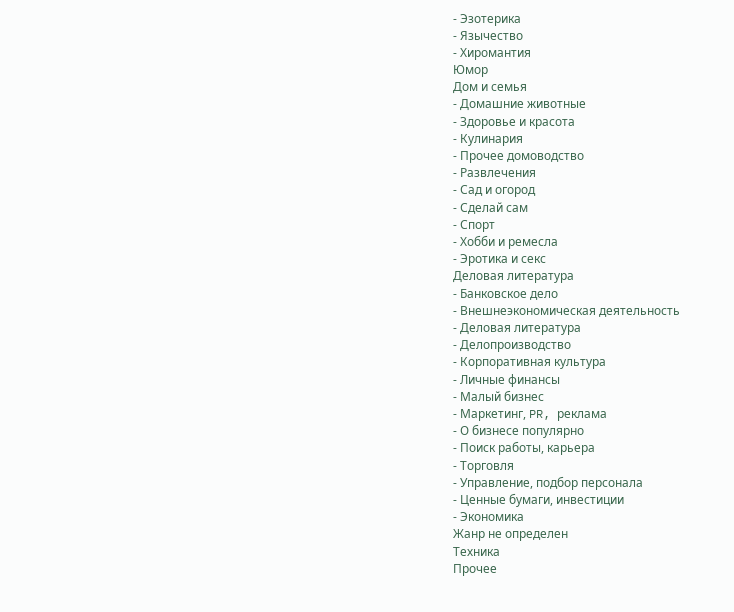- Эзотерика
- Язычество
- Хиромантия
Юмор
Дом и семья
- Домашние животные
- Здоровье и красота
- Кулинария
- Прочее домоводство
- Развлечения
- Сад и огород
- Сделай сам
- Спорт
- Хобби и ремесла
- Эротика и секс
Деловая литература
- Банковское дело
- Внешнеэкономическая деятельность
- Деловая литература
- Делопроизводство
- Корпоративная культура
- Личные финансы
- Малый бизнес
- Маркетинг, PR, реклама
- О бизнесе популярно
- Поиск работы, карьера
- Торговля
- Управление, подбор персонала
- Ценные бумаги, инвестиции
- Экономика
Жанр не определен
Техника
Прочее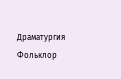Драматургия
Фольклор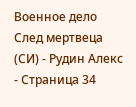Военное дело
След мертвеца (СИ) - Рудин Алекс - Страница 34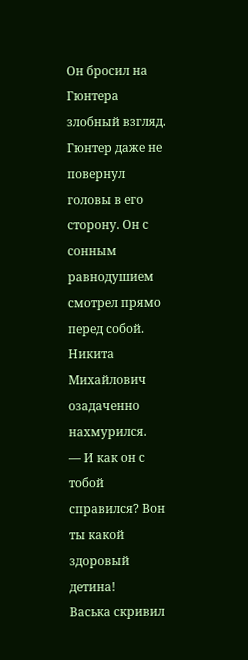Он бросил на Гюнтера злобный взгляд.
Гюнтер даже не повернул головы в его сторону. Он с сонным равнодушием смотрел прямо перед собой.
Никита Михайлович озадаченно нахмурился.
— И как он с тобой справился? Вон ты какой здоровый детина!
Васька скривил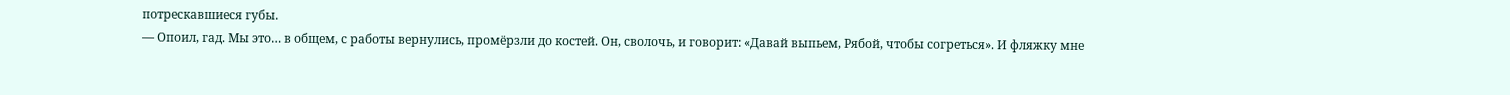потрескавшиеся губы.
— Опоил, гад. Мы это… в общем, с работы вернулись, промёрзли до костей. Он, сволочь, и говорит: «Давай выпьем, Рябой, чтобы согреться». И фляжку мне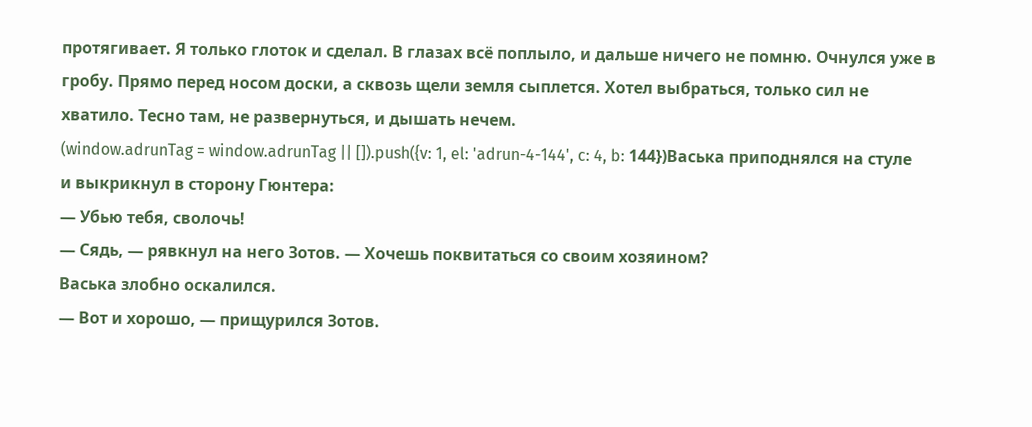протягивает. Я только глоток и сделал. В глазах всё поплыло, и дальше ничего не помню. Очнулся уже в гробу. Прямо перед носом доски, а сквозь щели земля сыплется. Хотел выбраться, только сил не хватило. Тесно там, не развернуться, и дышать нечем.
(window.adrunTag = window.adrunTag || []).push({v: 1, el: 'adrun-4-144', c: 4, b: 144})Васька приподнялся на стуле и выкрикнул в сторону Гюнтера:
— Убью тебя, сволочь!
— Сядь, — рявкнул на него Зотов. — Хочешь поквитаться со своим хозяином?
Васька злобно оскалился.
— Вот и хорошо, — прищурился Зотов.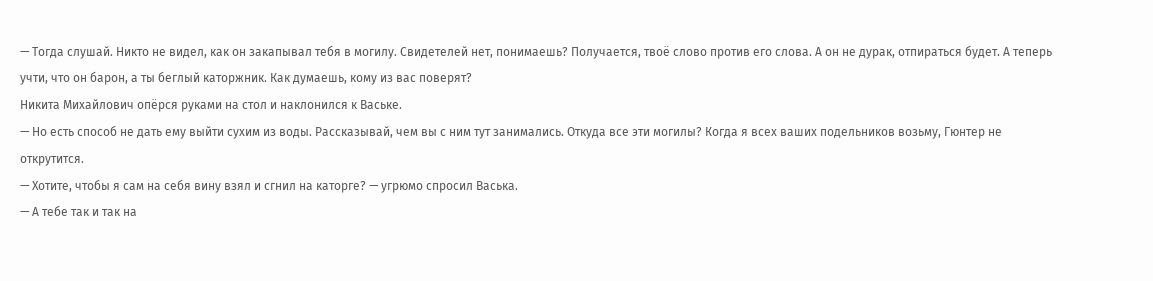— Тогда слушай. Никто не видел, как он закапывал тебя в могилу. Свидетелей нет, понимаешь? Получается, твоё слово против его слова. А он не дурак, отпираться будет. А теперь учти, что он барон, а ты беглый каторжник. Как думаешь, кому из вас поверят?
Никита Михайлович опёрся руками на стол и наклонился к Ваське.
— Но есть способ не дать ему выйти сухим из воды. Рассказывай, чем вы с ним тут занимались. Откуда все эти могилы? Когда я всех ваших подельников возьму, Гюнтер не открутится.
— Хотите, чтобы я сам на себя вину взял и сгнил на каторге? — угрюмо спросил Васька.
— А тебе так и так на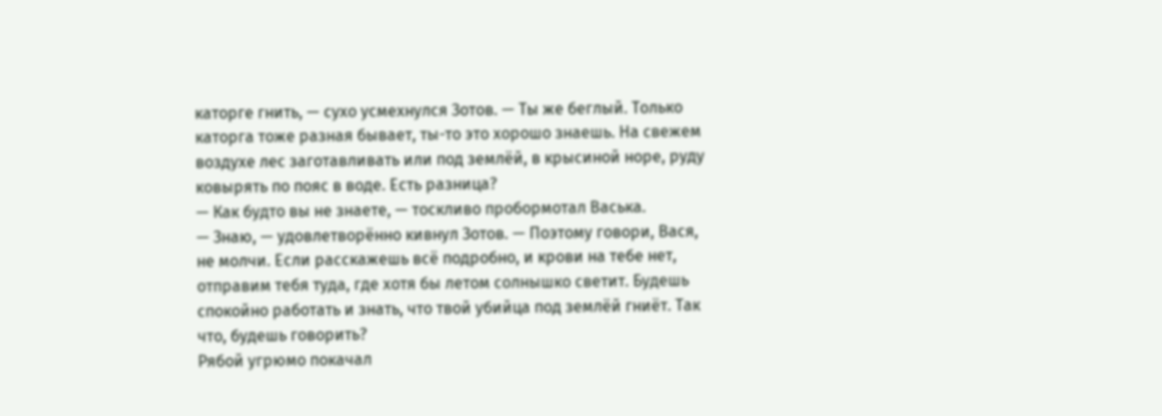каторге гнить, — сухо усмехнулся Зотов. — Ты же беглый. Только каторга тоже разная бывает, ты-то это хорошо знаешь. На свежем воздухе лес заготавливать или под землёй, в крысиной норе, руду ковырять по пояс в воде. Есть разница?
— Как будто вы не знаете, — тоскливо пробормотал Васька.
— Знаю, — удовлетворённо кивнул Зотов. — Поэтому говори, Вася, не молчи. Если расскажешь всё подробно, и крови на тебе нет, отправим тебя туда, где хотя бы летом солнышко светит. Будешь спокойно работать и знать, что твой убийца под землёй гниёт. Так что, будешь говорить?
Рябой угрюмо покачал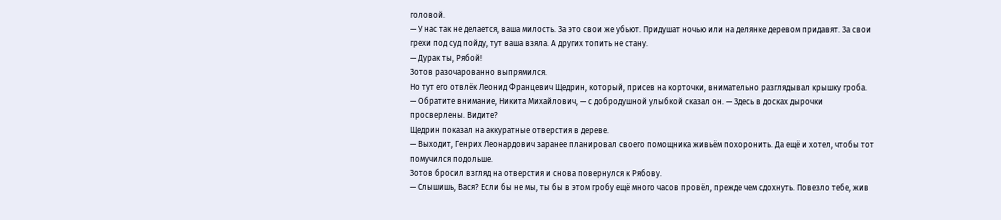головой.
— У нас так не делается, ваша милость. За это свои же убьют. Придушат ночью или на делянке деревом придавят. За свои грехи под суд пойду, тут ваша взяла. А других топить не стану.
— Дурак ты, Рябой!
Зотов разочарованно выпрямился.
Но тут его отвлёк Леонид Францевич Щедрин, который, присев на корточки, внимательно разглядывал крышку гроба.
— Обратите внимание, Никита Михайлович, — с добродушной улыбкой сказал он. — Здесь в досках дырочки просверлены. Видите?
Щедрин показал на аккуратные отверстия в дереве.
— Выходит, Генрих Леонардович заранее планировал своего помощника живьём похоронить. Да ещё и хотел, чтобы тот помучился подольше.
Зотов бросил взгляд на отверстия и снова повернулся к Рябову.
— Слышишь, Вася? Если бы не мы, ты бы в этом гробу ещё много часов провёл, прежде чем сдохнуть. Повезло тебе, жив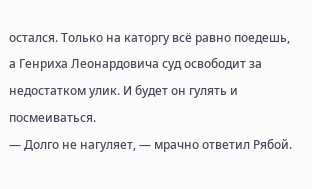остался. Только на каторгу всё равно поедешь, а Генриха Леонардовича суд освободит за недостатком улик. И будет он гулять и посмеиваться.
— Долго не нагуляет, — мрачно ответил Рябой.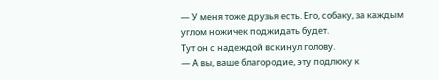— У меня тоже друзья есть. Его, собаку, за каждым углом ножичек поджидать будет.
Тут он с надеждой вскинул голову.
— А вы, ваше благородие, эту подлюку к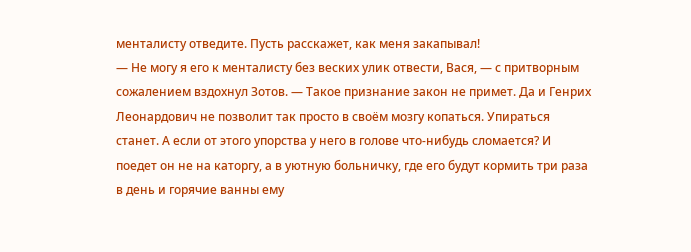менталисту отведите. Пусть расскажет, как меня закапывал!
— Не могу я его к менталисту без веских улик отвести, Вася, — с притворным сожалением вздохнул Зотов. — Такое признание закон не примет. Да и Генрих Леонардович не позволит так просто в своём мозгу копаться. Упираться станет. А если от этого упорства у него в голове что-нибудь сломается? И поедет он не на каторгу, а в уютную больничку, где его будут кормить три раза в день и горячие ванны ему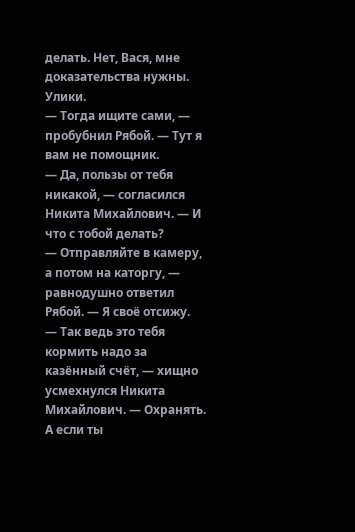делать. Нет, Вася, мне доказательства нужны. Улики.
— Тогда ищите сами, — пробубнил Рябой. — Тут я вам не помощник.
— Да, пользы от тебя никакой, — согласился Никита Михайлович. — И что с тобой делать?
— Отправляйте в камеру, а потом на каторгу, — равнодушно ответил Рябой. — Я своё отсижу.
— Так ведь это тебя кормить надо за казённый счёт, — хищно усмехнулся Никита Михайлович. — Охранять. А если ты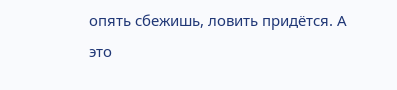опять сбежишь, ловить придётся. А это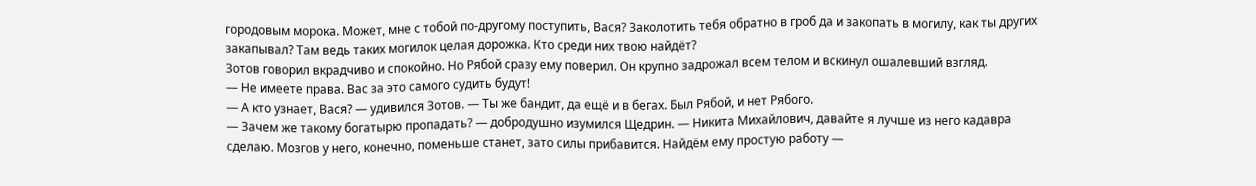городовым морока. Может, мне с тобой по-другому поступить, Вася? Заколотить тебя обратно в гроб да и закопать в могилу, как ты других закапывал? Там ведь таких могилок целая дорожка. Кто среди них твою найдёт?
Зотов говорил вкрадчиво и спокойно. Но Рябой сразу ему поверил. Он крупно задрожал всем телом и вскинул ошалевший взгляд.
— Не имеете права. Вас за это самого судить будут!
— А кто узнает, Вася? — удивился Зотов. — Ты же бандит, да ещё и в бегах. Был Рябой, и нет Рябого.
— Зачем же такому богатырю пропадать? — добродушно изумился Щедрин. — Никита Михайлович, давайте я лучше из него кадавра сделаю. Мозгов у него, конечно, поменьше станет, зато силы прибавится. Найдём ему простую работу —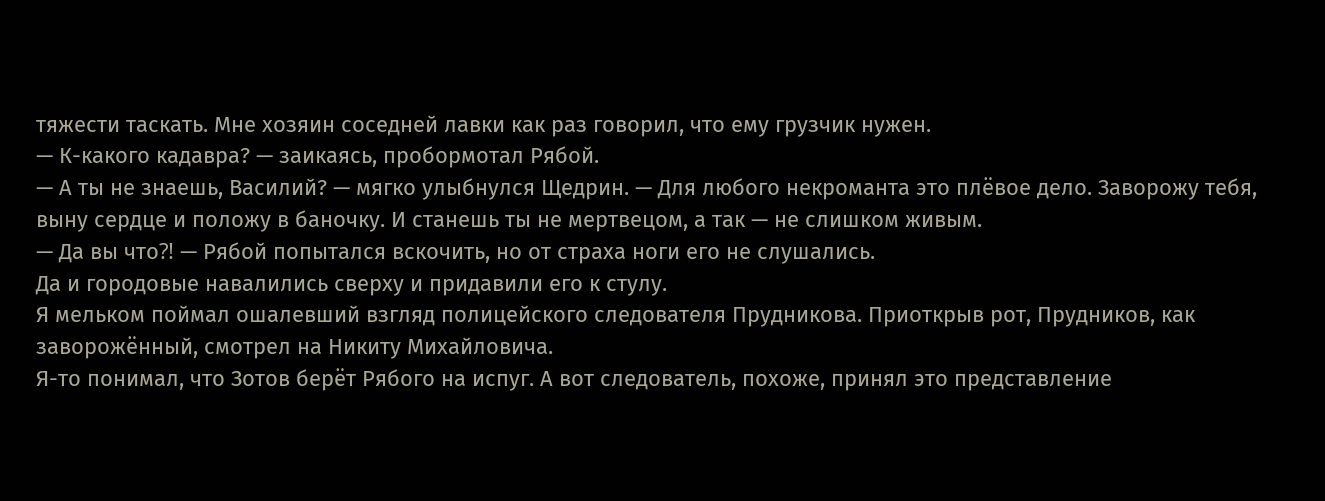тяжести таскать. Мне хозяин соседней лавки как раз говорил, что ему грузчик нужен.
— К-какого кадавра? — заикаясь, пробормотал Рябой.
— А ты не знаешь, Василий? — мягко улыбнулся Щедрин. — Для любого некроманта это плёвое дело. Заворожу тебя, выну сердце и положу в баночку. И станешь ты не мертвецом, а так — не слишком живым.
— Да вы что⁈ — Рябой попытался вскочить, но от страха ноги его не слушались.
Да и городовые навалились сверху и придавили его к стулу.
Я мельком поймал ошалевший взгляд полицейского следователя Прудникова. Приоткрыв рот, Прудников, как заворожённый, смотрел на Никиту Михайловича.
Я-то понимал, что Зотов берёт Рябого на испуг. А вот следователь, похоже, принял это представление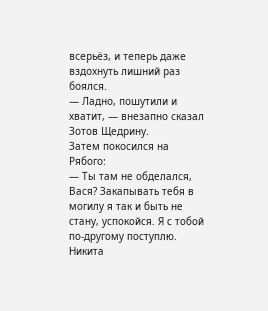всерьёз, и теперь даже вздохнуть лишний раз боялся.
— Ладно, пошутили и хватит, — внезапно сказал Зотов Щедрину.
Затем покосился на Рябого:
— Ты там не обделался, Вася? Закапывать тебя в могилу я так и быть не стану, успокойся. Я с тобой по-другому поступлю.
Никита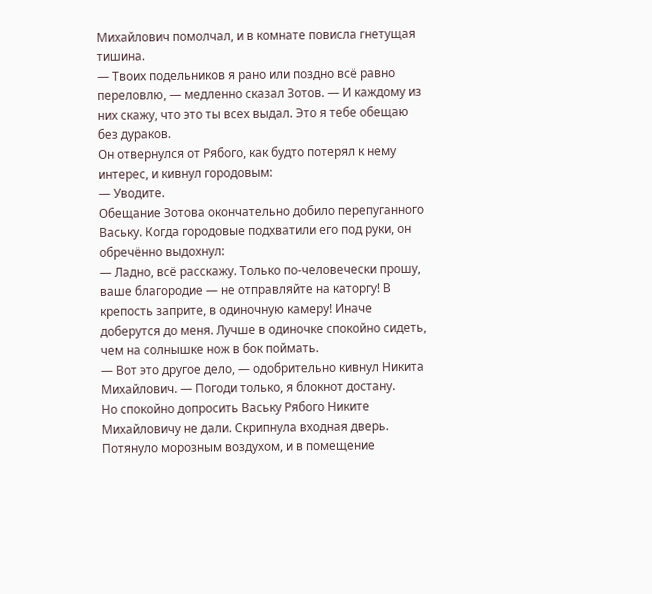Михайлович помолчал, и в комнате повисла гнетущая тишина.
— Твоих подельников я рано или поздно всё равно переловлю, — медленно сказал Зотов. — И каждому из них скажу, что это ты всех выдал. Это я тебе обещаю без дураков.
Он отвернулся от Рябого, как будто потерял к нему интерес, и кивнул городовым:
— Уводите.
Обещание Зотова окончательно добило перепуганного Ваську. Когда городовые подхватили его под руки, он обречённо выдохнул:
— Ладно, всё расскажу. Только по-человечески прошу, ваше благородие — не отправляйте на каторгу! В крепость заприте, в одиночную камеру! Иначе доберутся до меня. Лучше в одиночке спокойно сидеть, чем на солнышке нож в бок поймать.
— Вот это другое дело, — одобрительно кивнул Никита Михайлович. — Погоди только, я блокнот достану.
Но спокойно допросить Ваську Рябого Никите Михайловичу не дали. Скрипнула входная дверь. Потянуло морозным воздухом, и в помещение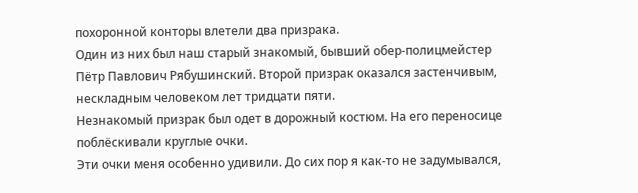похоронной конторы влетели два призрака.
Один из них был наш старый знакомый, бывший обер-полицмейстер Пётр Павлович Рябушинский. Второй призрак оказался застенчивым, нескладным человеком лет тридцати пяти.
Незнакомый призрак был одет в дорожный костюм. На его переносице поблёскивали круглые очки.
Эти очки меня особенно удивили. До сих пор я как-то не задумывался,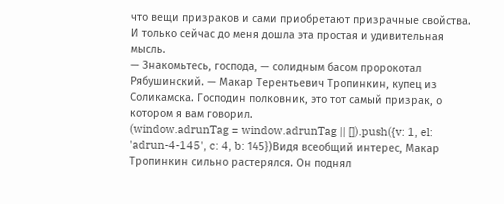что вещи призраков и сами приобретают призрачные свойства. И только сейчас до меня дошла эта простая и удивительная мысль.
— Знакомьтесь, господа, — солидным басом пророкотал Рябушинский. — Макар Терентьевич Тропинкин, купец из Соликамска. Господин полковник, это тот самый призрак, о котором я вам говорил.
(window.adrunTag = window.adrunTag || []).push({v: 1, el: 'adrun-4-145', c: 4, b: 145})Видя всеобщий интерес, Макар Тропинкин сильно растерялся. Он поднял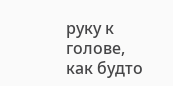руку к голове, как будто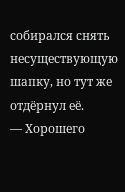собирался снять несуществующую шапку, но тут же отдёрнул её.
— Хорошего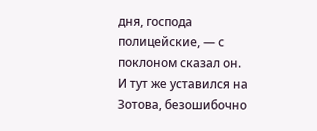дня, господа полицейские, — с поклоном сказал он.
И тут же уставился на Зотова, безошибочно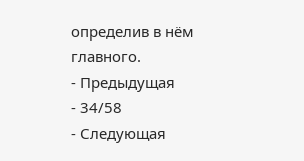определив в нём главного.
- Предыдущая
- 34/58
- Следующая